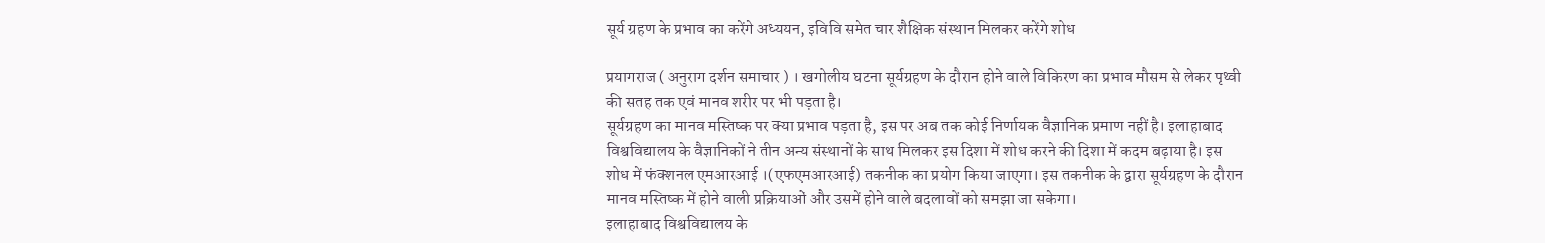सूर्य ग्रहण के प्रभाव का करेंगे अध्ययन, इविवि समेत चार शैक्षिक संस्थान मिलकर करेंगे शोध

प्रयागराज ( अनुराग दर्शन समाचार ) । खगोलीय घटना सूर्यग्रहण के दौरान होने वाले विकिरण का प्रभाव मौसम से लेकर पृथ्वी की सतह तक एवं मानव शरीर पर भी पड़ता है।
सूर्यग्रहण का मानव मस्तिष्क पर क्या प्रभाव पड़ता है, इस पर अब तक कोई निर्णायक वैज्ञानिक प्रमाण नहीं है। इलाहाबाद विश्वविद्यालय के वैज्ञानिकों ने तीन अन्य संस्थानों के साथ मिलकर इस दिशा में शोध करने की दिशा में कदम बढ़ाया है। इस शोध में फंक्शनल एमआरआई ।(एफएमआरआई) तकनीक का प्रयोग किया जाएगा। इस तकनीक के द्वारा सूर्यग्रहण के दौरान मानव मस्तिष्क में होने वाली प्रक्रियाओं और उसमें होने वाले बदलावों को समझा जा सकेगा।
इलाहाबाद विश्वविद्यालय के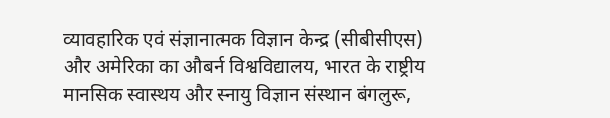व्यावहारिक एवं संज्ञानात्मक विज्ञान केन्द्र (सीबीसीएस) और अमेरिका का औबर्न विश्वविद्यालय, भारत के राष्ट्रीय मानसिक स्वास्थय और स्नायु विज्ञान संस्थान बंगलुरू,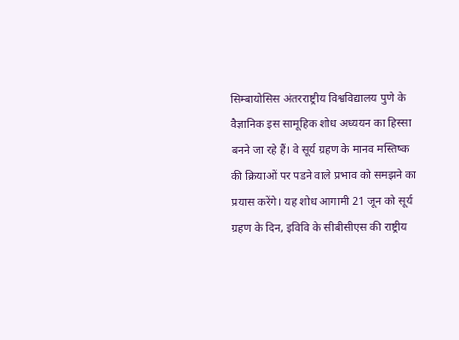सिम्बायोसिस अंतरराष्ट्रीय विश्वविद्यालय पुणे के वैज्ञानिक इस सामूहिक शोध अध्ययन का हिस्सा बनने जा रहे हैं। वे सूर्य ग्रहण के मानव मस्तिष्क की क्रियाओं पर पडने वाले प्रभाव को समझने का प्रयास करेंगे। यह शोध आगामी 21 जून को सूर्य ग्रहण के दिन, इविवि के सीबीसीएस की राष्ट्रीय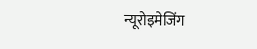न्यूरोइमेजिंग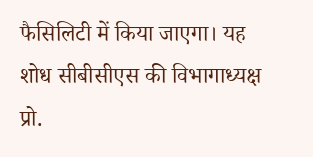फैसिलिटी में किया जाएगा। यह शोध सीबीसीएस की विभागाध्यक्ष प्रो.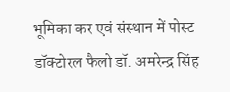भूमिका कर एवं संस्थान में पोस्ट डॉक्टोरल फैलो डॉ. अमरेन्द्र सिंह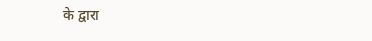के द्वारा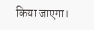किया जाएगा।